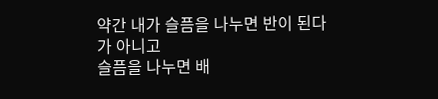약간 내가 슬픔을 나누면 반이 된다가 아니고
슬픔을 나누면 배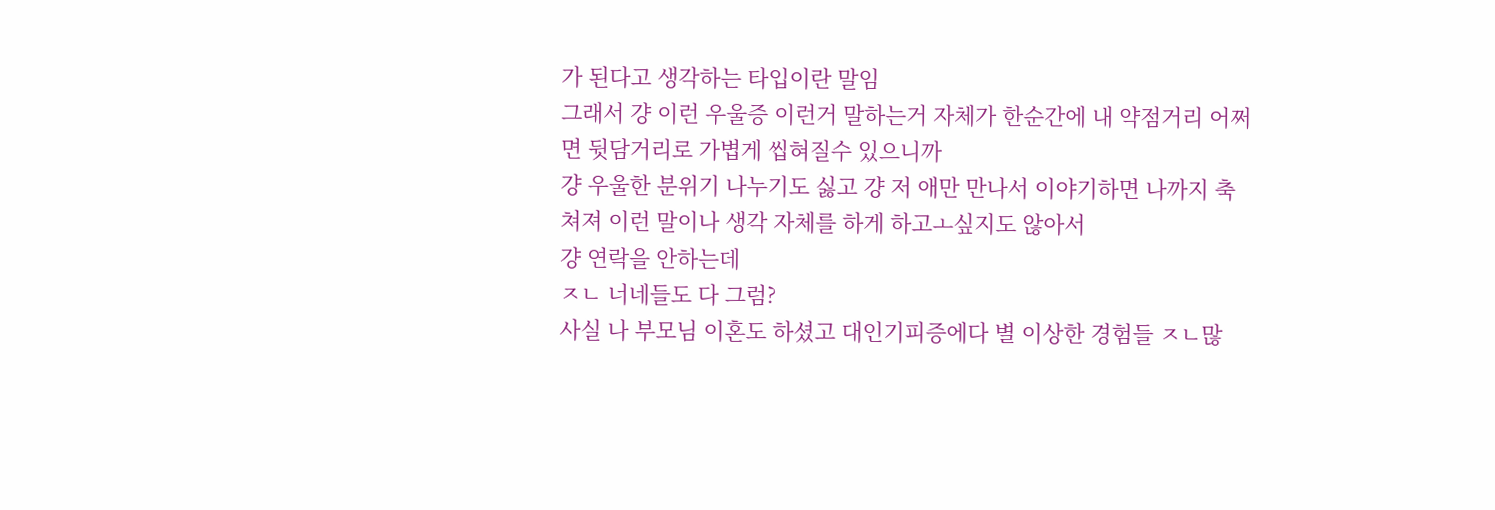가 된다고 생각하는 타입이란 말임
그래서 걍 이런 우울증 이런거 말하는거 자체가 한순간에 내 약점거리 어쩌면 뒷담거리로 가볍게 씹혀질수 있으니까
걍 우울한 분위기 나누기도 싫고 걍 저 애만 만나서 이야기하면 나까지 축 쳐져 이런 말이나 생각 자체를 하게 하고ㅗ싶지도 않아서
걍 연락을 안하는데
ㅈㄴ 너네들도 다 그럼?
사실 나 부모님 이혼도 하셨고 대인기피증에다 별 이상한 경험들 ㅈㄴ많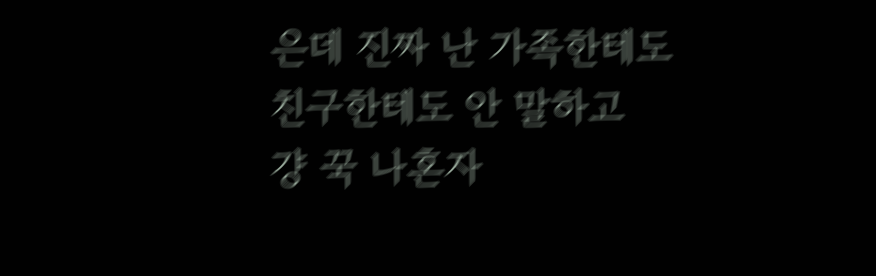은데 진짜 난 가족한테도 친구한테도 안 말하고 걍 꾹 나혼자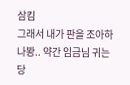삼킴
그래서 내가 판을 조아하나봥.. 약간 임금님 귀는 당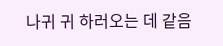나귀 귀 하러오는 데 같음